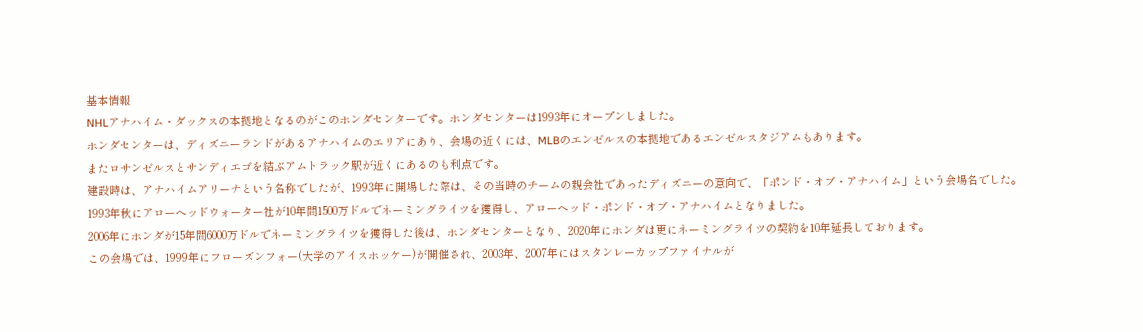基本情報
NHLアナハイム・ダックスの本拠地となるのがこのホンダセンターです。ホンダセンターは1993年にオープンしました。
ホンダセンターは、ディズニーランドがあるアナハイムのエリアにあり、会場の近くには、MLBのエンゼルスの本拠地であるエンゼルスタジアムもあります。
またロサンゼルスとサンディエゴを結ぶアムトラック駅が近くにあるのも利点です。
建設時は、アナハイムアリーナという名称でしたが、1993年に開場した際は、その当時のチームの親会社であったディズニーの意向で、「ポンド・オブ・アナハイム」という会場名でした。
1993年秋にアローヘッドウォーター社が10年間1500万ドルでネーミングライツを獲得し、アローヘッド・ポンド・オブ・アナハイムとなりました。
2006年にホンダが15年間6000万ドルでネーミングライツを獲得した後は、ホンダセンターとなり、2020年にホンダは更にネーミングライツの契約を10年延長しております。
この会場では、1999年にフローズンフォー(大学のアイスホッケー)が開催され、2003年、2007年にはスタンレーカップファイナルが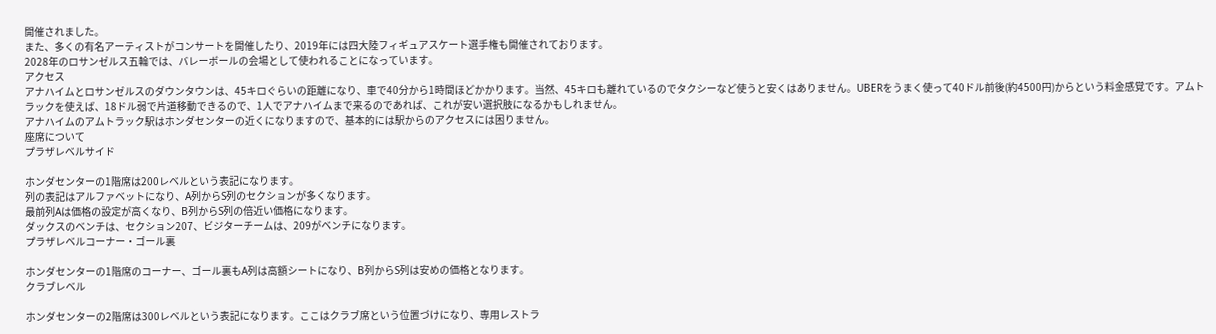開催されました。
また、多くの有名アーティストがコンサートを開催したり、2019年には四大陸フィギュアスケート選手権も開催されております。
2028年のロサンゼルス五輪では、バレーボールの会場として使われることになっています。
アクセス
アナハイムとロサンゼルスのダウンタウンは、45キロぐらいの距離になり、車で40分から1時間ほどかかります。当然、45キロも離れているのでタクシーなど使うと安くはありません。UBERをうまく使って40ドル前後(約4500円)からという料金感覚です。アムトラックを使えば、18ドル弱で片道移動できるので、1人でアナハイムまで来るのであれば、これが安い選択肢になるかもしれません。
アナハイムのアムトラック駅はホンダセンターの近くになりますので、基本的には駅からのアクセスには困りません。
座席について
プラザレベルサイド

ホンダセンターの1階席は200レベルという表記になります。
列の表記はアルファベットになり、A列からS列のセクションが多くなります。
最前列Aは価格の設定が高くなり、B列からS列の倍近い価格になります。
ダックスのベンチは、セクション207、ビジターチームは、209がベンチになります。
プラザレベルコーナー・ゴール裏

ホンダセンターの1階席のコーナー、ゴール裏もA列は高額シートになり、B列からS列は安めの価格となります。
クラブレベル

ホンダセンターの2階席は300レベルという表記になります。ここはクラブ席という位置づけになり、専用レストラ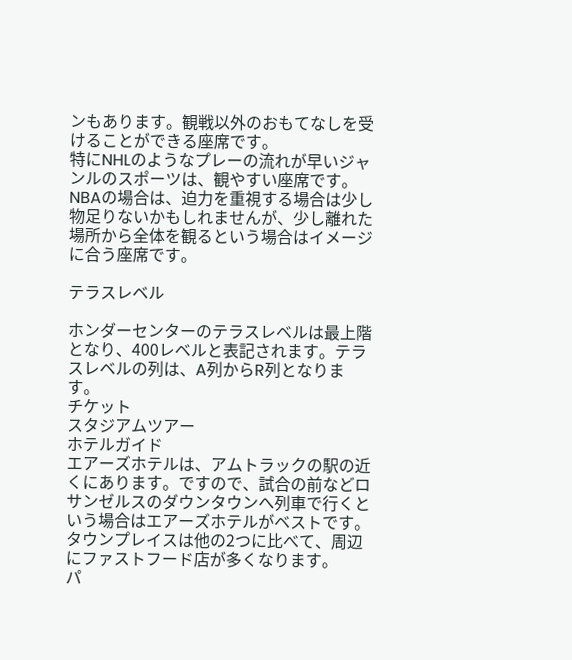ンもあります。観戦以外のおもてなしを受けることができる座席です。
特にNHLのようなプレーの流れが早いジャンルのスポーツは、観やすい座席です。NBAの場合は、迫力を重視する場合は少し物足りないかもしれませんが、少し離れた場所から全体を観るという場合はイメージに合う座席です。

テラスレベル

ホンダーセンターのテラスレベルは最上階となり、400レベルと表記されます。テラスレベルの列は、A列からR列となります。
チケット
スタジアムツアー
ホテルガイド
エアーズホテルは、アムトラックの駅の近くにあります。ですので、試合の前などロサンゼルスのダウンタウンへ列車で行くという場合はエアーズホテルがベストです。
タウンプレイスは他の2つに比べて、周辺にファストフード店が多くなります。
パ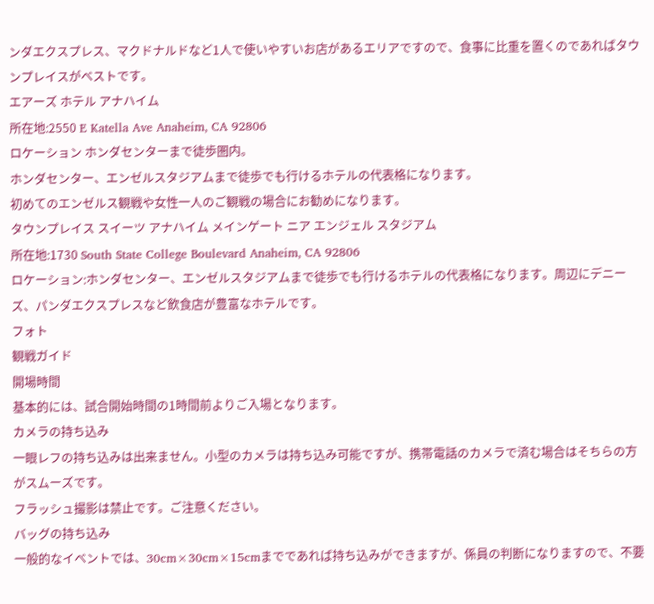ンダエクスプレス、マクドナルドなど1人で使いやすいお店があるエリアですので、食事に比重を置くのであればタウンプレイスがベストです。
エアーズ ホテル アナハイム
所在地:2550 E Katella Ave Anaheim, CA 92806
ロケーション ホンダセンターまで徒歩圏内。
ホンダセンター、エンゼルスタジアムまで徒歩でも行けるホテルの代表格になります。
初めてのエンゼルス観戦や女性一人のご観戦の場合にお勧めになります。
タウンプレイス スイーツ アナハイム メインゲート ニア エンジェル スタジアム
所在地:1730 South State College Boulevard Anaheim, CA 92806
ロケーション:ホンダセンター、エンゼルスタジアムまで徒歩でも行けるホテルの代表格になります。周辺にデニーズ、パンダエクスプレスなど飲食店が豊富なホテルです。
フォト
観戦ガイド
開場時間
基本的には、試合開始時間の1時間前よりご入場となります。
カメラの持ち込み
一眼レフの持ち込みは出来ません。小型のカメラは持ち込み可能ですが、携帯電話のカメラで済む場合はそちらの方がスムーズです。
フラッシュ撮影は禁止です。ご注意ください。
バッグの持ち込み
一般的なイベントでは、30cm×30cm×15cmまでであれば持ち込みができますが、係員の判断になりますので、不要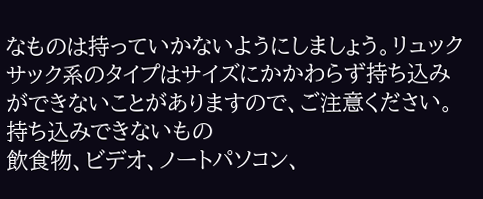なものは持っていかないようにしましょう。リュックサック系のタイプはサイズにかかわらず持ち込みができないことがありますので、ご注意ください。
持ち込みできないもの
飲食物、ビデオ、ノートパソコン、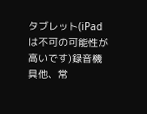タブレット(iPadは不可の可能性が高いです)録音機具他、常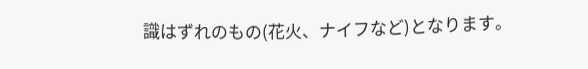識はずれのもの(花火、ナイフなど)となります。